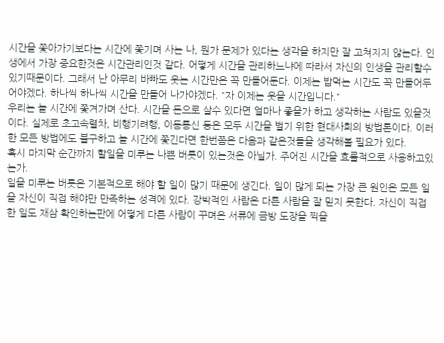시간을 쫓아가기보다는 시간에 쫓기며 사는 나, 뭔가 문제가 있다는 생각을 하지만 잘 고쳐지지 않는다. 인생에서 가장 중요한것은 시간관리인것 같다. 어떻게 시간을 관리하느냐에 따라서 자신의 인생을 관리할수 있기때문이다. 그래서 난 아무리 바빠도 웃는 시간만은 꼭 만들어둔다. 이제는 밥먹는 시간도 꼭 만들어두어야겠다. 하나씩 하나씩 시간을 만들어 나가야겠다. "자 이제는 웃을 시간입니다."
우리는 늘 시간에 쫓겨가며 산다. 시간을 돈으로 살수 있다면 얼마나 좋을가 하고 생각하는 사람도 있을것이다. 실제로 초고속렬차, 비행기려행, 이동통신 등은 모두 시간을 벌기 위한 현대사회의 방법론이다. 이러한 모든 방법에도 불구하고 늘 시간에 쫓긴다면 한번쯤은 다음과 같은것들을 생각해볼 필요가 있다.
혹시 마지막 순간까지 할일을 미루는 나쁜 버릇이 있는것은 아닐가. 주어진 시간을 효률적으로 사용하고있는가.
일을 미루는 버릇은 기본적으로 해야 할 일이 많기 때문에 생긴다. 일이 많게 되는 가장 큰 원인은 모든 일을 자신이 직접 해야만 만족하는 성격에 있다. 강박적인 사람은 다른 사람을 잘 믿지 못한다. 자신이 직접 한 일도 재삼 확인하는판에 어떻게 다른 사람이 꾸며온 서류에 금방 도장을 찍을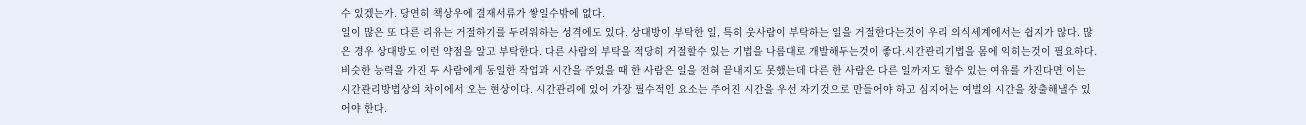수 있겠는가. 당연히 책상우에 결재서류가 쌓일수밖에 없다.
일이 많은 또 다른 리유는 거절하기를 두려워하는 성격에도 있다. 상대방이 부탁한 일, 특히 웃사람이 부탁하는 일을 거절한다는것이 우리 의식세계에서는 쉽지가 않다. 많은 경우 상대방도 이런 약점을 알고 부탁한다. 다른 사람의 부탁을 적당히 거절할수 있는 기법을 나름대로 개발해두는것이 좋다.시간관리기법을 몸에 익히는것이 필요하다. 비슷한 능력을 가진 두 사람에게 동일한 작업과 시간을 주었을 때 한 사람은 일을 전혀 끝내지도 못했는데 다른 한 사람은 다른 일까지도 할수 있는 여유를 가진다면 이는 시간관리방법상의 차이에서 오는 현상이다. 시간관리에 있어 가장 필수적인 요소는 주어진 시간을 우선 자기것으로 만들어야 하고 심지어는 여벌의 시간을 창출해낼수 있어야 한다.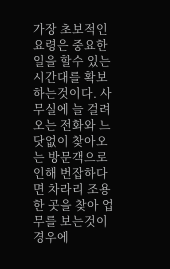가장 초보적인 요령은 중요한 일을 할수 있는 시간대를 확보하는것이다. 사무실에 늘 걸려오는 전화와 느닷없이 찾아오는 방문객으로 인해 번잡하다면 차라리 조용한 곳을 찾아 업무를 보는것이 경우에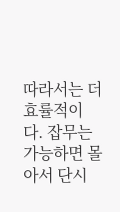따라서는 더 효률적이다. 잡무는 가능하면 몰아서 단시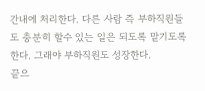간내에 처리한다. 다른 사람 즉 부하직원들도 충분히 할수 있는 일은 되도록 맡기도록 한다. 그래야 부하직원도 성장한다.
끝으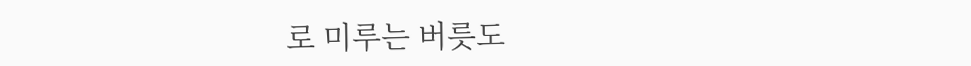로 미루는 버릇도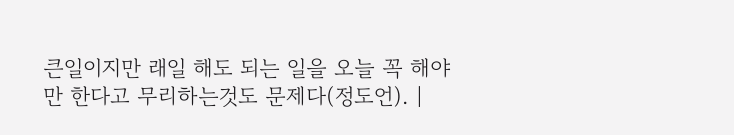큰일이지만 래일 해도 되는 일을 오늘 꼭 해야만 한다고 무리하는것도 문제다(정도언). |